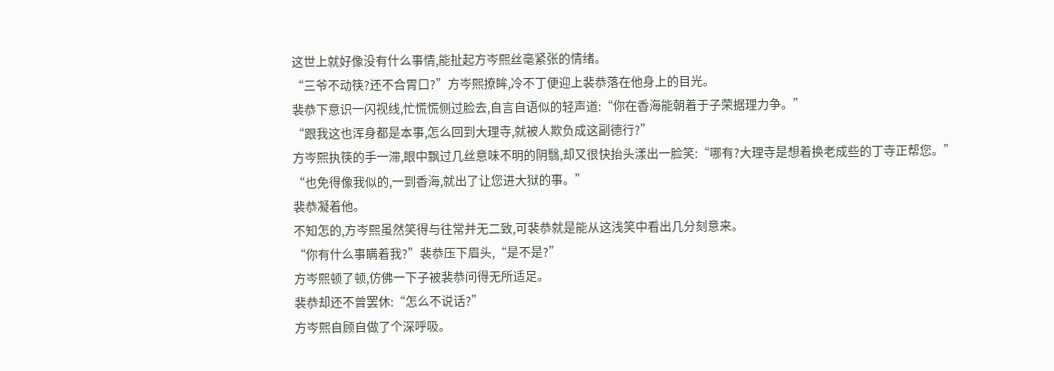这世上就好像没有什么事情,能扯起方岑熙丝毫紧张的情绪。
“三爷不动筷?还不合胃口?”方岑熙撩眸,冷不丁便迎上裴恭落在他身上的目光。
裴恭下意识一闪视线,忙慌慌侧过脸去,自言自语似的轻声道:“你在香海能朝着于子荣据理力争。”
“跟我这也浑身都是本事,怎么回到大理寺,就被人欺负成这副德行?”
方岑熙执筷的手一滞,眼中飘过几丝意味不明的阴翳,却又很快抬头漾出一脸笑:“哪有?大理寺是想着换老成些的丁寺正帮您。”
“也免得像我似的,一到香海,就出了让您进大狱的事。”
裴恭凝着他。
不知怎的,方岑熙虽然笑得与往常并无二致,可裴恭就是能从这浅笑中看出几分刻意来。
“你有什么事瞒着我?”裴恭压下眉头,“是不是?”
方岑熙顿了顿,仿佛一下子被裴恭问得无所适足。
裴恭却还不曾罢休:“怎么不说话?”
方岑熙自顾自做了个深呼吸。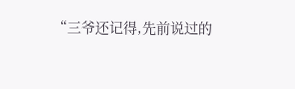“三爷还记得,先前说过的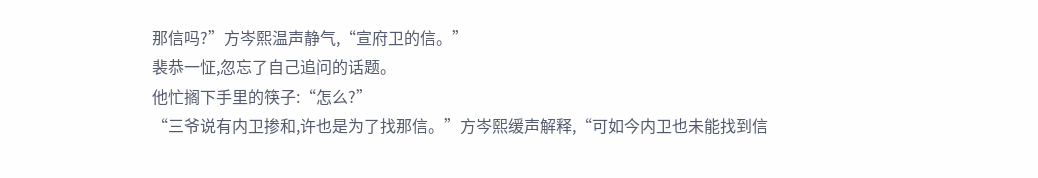那信吗?”方岑熙温声静气,“宣府卫的信。”
裴恭一怔,忽忘了自己追问的话题。
他忙搁下手里的筷子:“怎么?”
“三爷说有内卫掺和,许也是为了找那信。”方岑熙缓声解释,“可如今内卫也未能找到信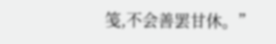笺,不会善罢甘休。”